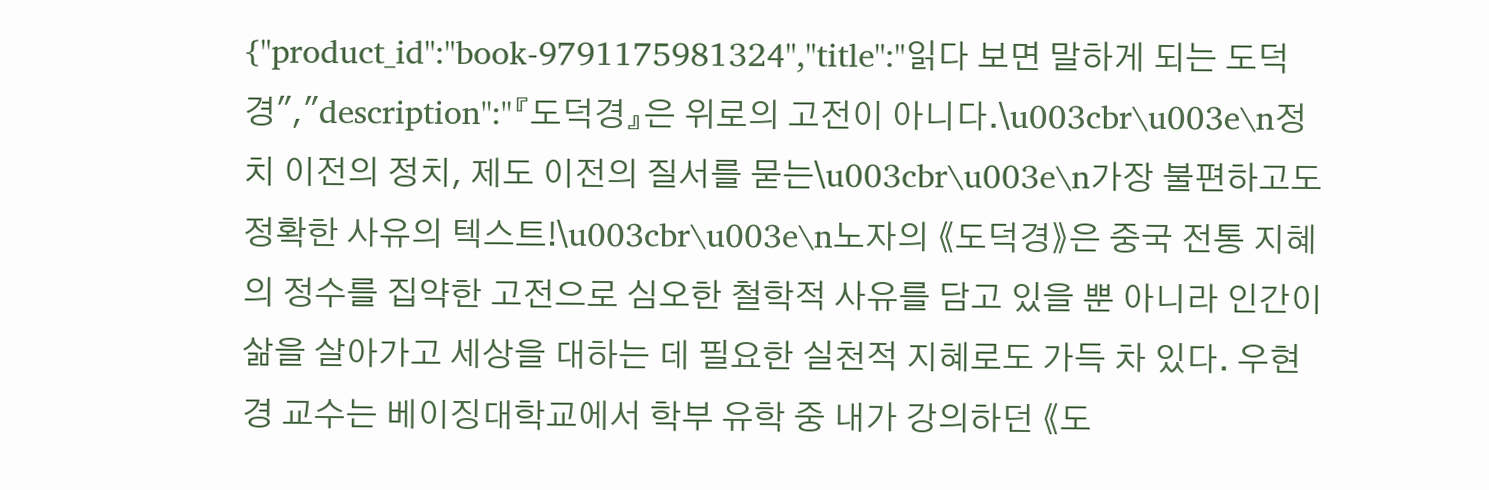{"product_id":"book-9791175981324","title":"읽다 보면 말하게 되는 도덕경","description":"『도덕경』은 위로의 고전이 아니다.\u003cbr\u003e\n정치 이전의 정치, 제도 이전의 질서를 묻는\u003cbr\u003e\n가장 불편하고도 정확한 사유의 텍스트!\u003cbr\u003e\n노자의 《도덕경》은 중국 전통 지혜의 정수를 집약한 고전으로 심오한 철학적 사유를 담고 있을 뿐 아니라 인간이 삶을 살아가고 세상을 대하는 데 필요한 실천적 지혜로도 가득 차 있다. 우현경 교수는 베이징대학교에서 학부 유학 중 내가 강의하던 《도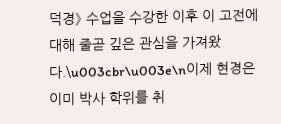덕경》 수업을 수강한 이후 이 고전에 대해 줄곧 깊은 관심을 가져왔다.\u003cbr\u003e\n이제 현경은 이미 박사 학위를 취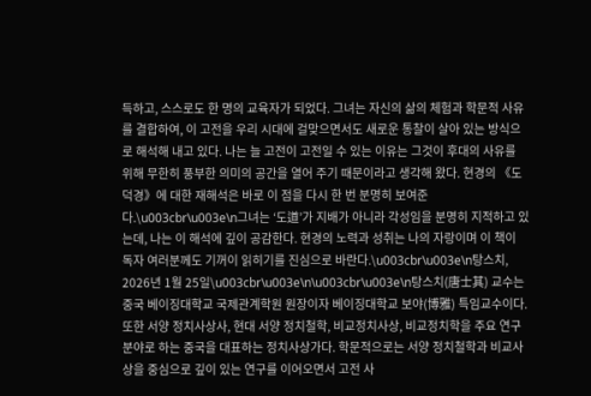득하고, 스스로도 한 명의 교육자가 되었다. 그녀는 자신의 삶의 체험과 학문적 사유를 결합하여, 이 고전을 우리 시대에 걸맞으면서도 새로운 통찰이 살아 있는 방식으로 해석해 내고 있다. 나는 늘 고전이 고전일 수 있는 이유는 그것이 후대의 사유를 위해 무한히 풍부한 의미의 공간을 열어 주기 때문이라고 생각해 왔다. 현경의 《도덕경》에 대한 재해석은 바로 이 점을 다시 한 번 분명히 보여준다.\u003cbr\u003e\n그녀는 ‘도道’가 지배가 아니라 각성임을 분명히 지적하고 있는데, 나는 이 해석에 깊이 공감한다. 현경의 노력과 성취는 나의 자랑이며 이 책이 독자 여러분께도 기꺼이 읽히기를 진심으로 바란다.\u003cbr\u003e\n탕스치, 2026년 1월 25일\u003cbr\u003e\n\u003cbr\u003e\n탕스치(唐士其) 교수는 중국 베이징대학교 국제관계학원 원장이자 베이징대학교 보야(博雅) 특임교수이다. 또한 서양 정치사상사, 현대 서양 정치철학, 비교정치사상, 비교정치학을 주요 연구 분야로 하는 중국을 대표하는 정치사상가다. 학문적으로는 서양 정치철학과 비교사상을 중심으로 깊이 있는 연구를 이어오면서 고전 사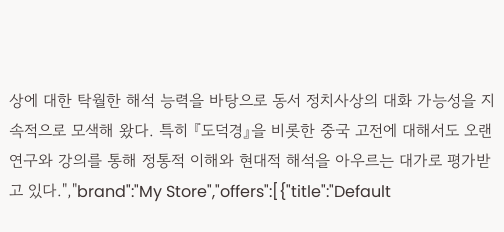상에 대한 탁월한 해석 능력을 바탕으로 동서 정치사상의 대화 가능성을 지속적으로 모색해 왔다. 특히 『도덕경』을 비롯한 중국 고전에 대해서도 오랜 연구와 강의를 통해 정통적 이해와 현대적 해석을 아우르는 대가로 평가받고 있다.","brand":"My Store","offers":[{"title":"Default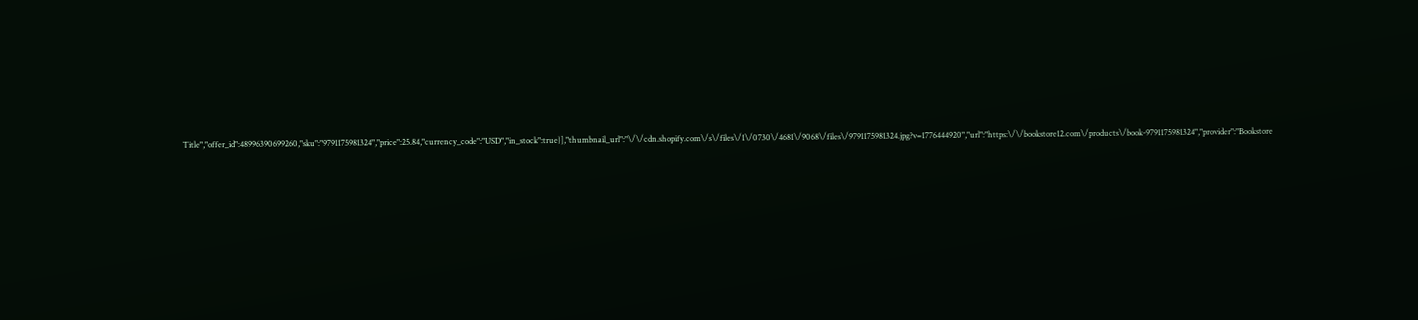Title","offer_id":48996390699260,"sku":"9791175981324","price":25.84,"currency_code":"USD","in_stock":true}],"thumbnail_url":"\/\/cdn.shopify.com\/s\/files\/1\/0730\/4681\/9068\/files\/9791175981324.jpg?v=1776444920","url":"https:\/\/bookstore12.com\/products\/book-9791175981324","provider":"Bookstore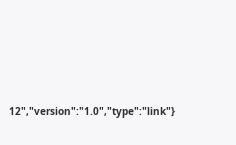12","version":"1.0","type":"link"}